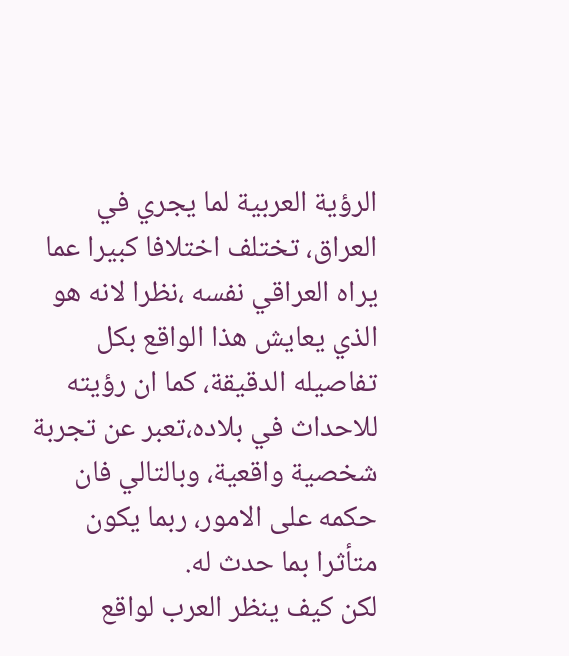الرؤية العربية لما يجري في العراق، تختلف اختلافا كبيرا عما يراه العراقي نفسه ،نظرا لانه هو الذي يعايش هذا الواقع بكل تفاصيله الدقيقة، كما ان رؤيته للاحداث في بلاده،تعبر عن تجربة شخصية واقعية، وبالتالي فان حكمه على الامور، ربما يكون متأثرا بما حدث له.
لكن كيف ينظر العرب لواقع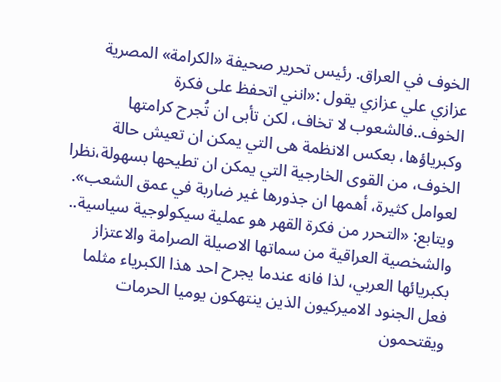الخوف في العراق. رئيس تحرير صحيفة «الكرامة» المصرية عزازي علي عزازي يقول :«انني اتحفظ على فكرة الخوف..فالشعوب لا تخاف، لكن تأبى ان تُجرح كرامتها وكبرياؤها، بعكس الانظمة هى التي يمكن ان تعيش حالة الخوف، من القوى الخارجية التي يمكن ان تطيحها بسهولة،نظرا لعوامل كثيرة، أهمها ان جذورها غير ضاربة في عمق الشعب».
ويتابع: «التحرر من فكرة القهر هو عملية سيكولوجية سياسية.. والشخصية العراقية من سماتها الاصيلة الصرامة والاعتزاز بكبريائها العربي، لذا فانه عندما يجرح احد هذا الكبرياء مثلما فعل الجنود الاميركيون الذين ينتهكون يوميا الحرمات ويقتحمون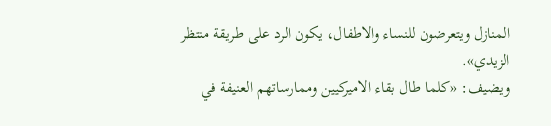المنازل ويتعرضون للنساء والاطفال، يكون الرد على طريقة منتظر الزيدي».
ويضيف: «كلما طال بقاء الاميركيين وممارساتهم العنيفة في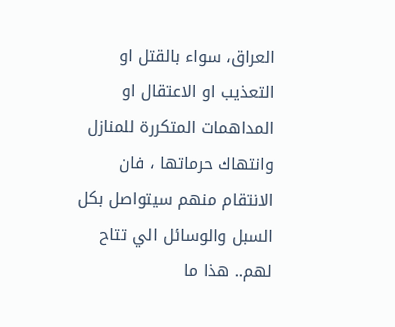العراق، سواء بالقتل او التعذيب او الاعتقال او المداهمات المتكررة للمنازل وانتهاك حرماتها ، فان الانتقام منهم سيتواصل بكل السبل والوسائل الي تتاح لهم.. هذا ما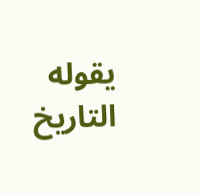يقوله التاريخ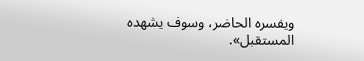ويفسره الحاضر، وسوف يشهده المستقبل».